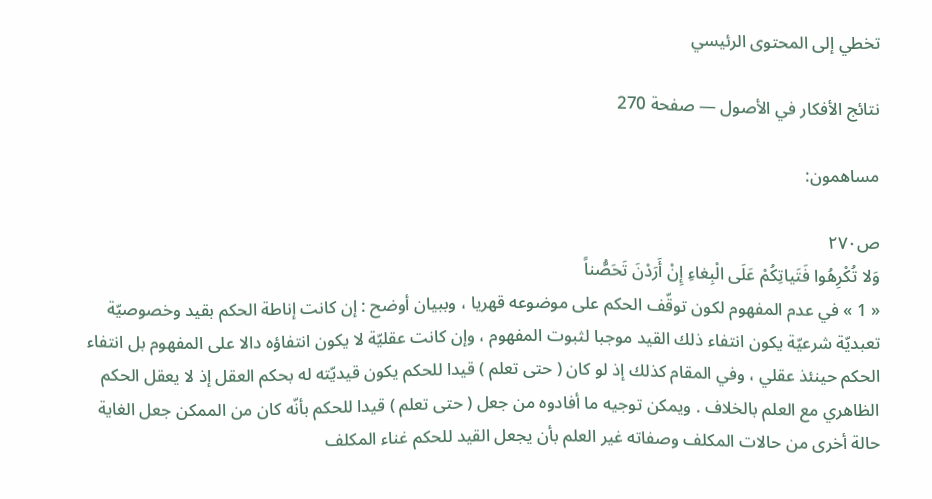تخطي إلى المحتوى الرئيسي

نتائج الأفكار في الأصول — صفحة 270

مساهمون:

ص٢٧٠
وَلا تُكْرِهُوا فَتَياتِكُمْ عَلَى الْبِغاءِ إِنْ أَرَدْنَ تَحَصُّناً
« 1 » في عدم المفهوم لكون توقّف الحكم على موضوعه قهريا ، وببيان أوضح : إن كانت إناطة الحكم بقيد وخصوصيّة تعبديّة شرعيّة يكون انتفاء ذلك القيد موجبا لثبوت المفهوم ، وإن كانت عقليّة لا يكون انتفاؤه دالا على المفهوم بل انتفاء الحكم حينئذ عقلي ، وفي المقام كذلك إذ لو كان ( حتى تعلم ) قيدا للحكم يكون قيديّته له بحكم العقل إذ لا يعقل الحكم الظاهري مع العلم بالخلاف . ويمكن توجيه ما أفادوه من جعل ( حتى تعلم ) قيدا للحكم بأنّه كان من الممكن جعل الغاية حالة أخرى من حالات المكلف وصفاته غير العلم بأن يجعل القيد للحكم غناء المكلف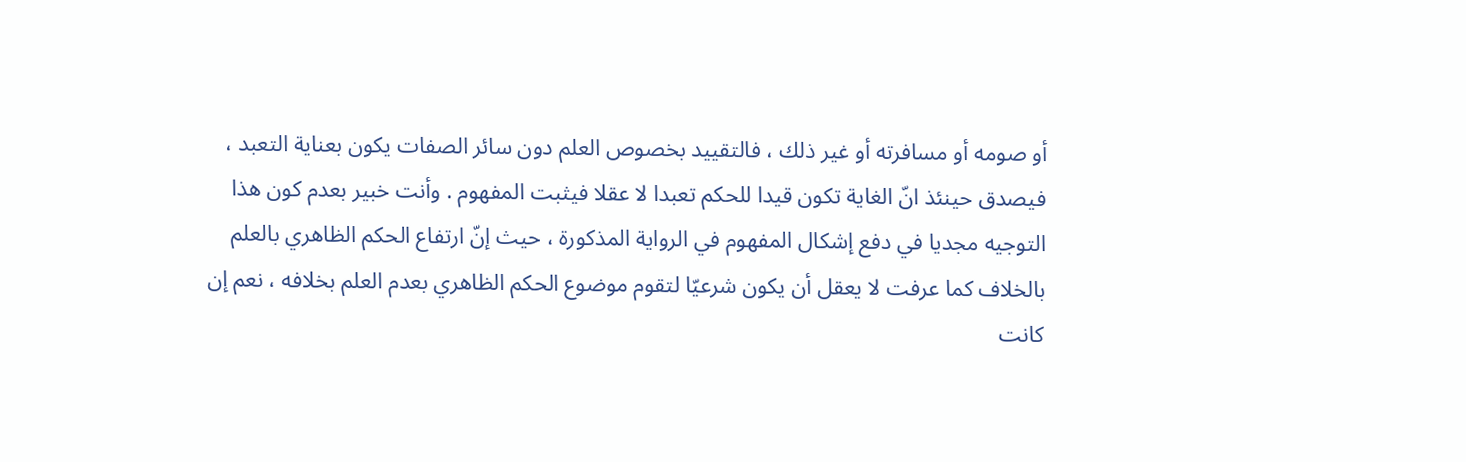أو صومه أو مسافرته أو غير ذلك ، فالتقييد بخصوص العلم دون سائر الصفات يكون بعناية التعبد ، فيصدق حينئذ انّ الغاية تكون قيدا للحكم تعبدا لا عقلا فيثبت المفهوم . وأنت خبير بعدم كون هذا التوجيه مجديا في دفع إشكال المفهوم في الرواية المذكورة ، حيث إنّ ارتفاع الحكم الظاهري بالعلم بالخلاف كما عرفت لا يعقل أن يكون شرعيّا لتقوم موضوع الحكم الظاهري بعدم العلم بخلافه ، نعم إن كانت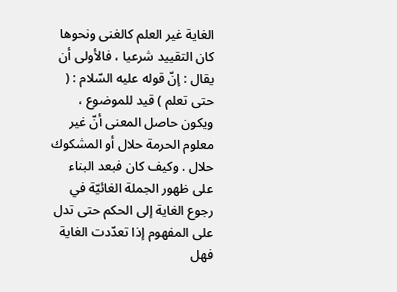الغاية غير العلم كالغنى ونحوها كان التقييد شرعيا ، فالأولى أن يقال : إنّ قوله عليه السّلام : ( حتى تعلم ) قيد للموضوع ، ويكون حاصل المعنى أنّ غير معلوم الحرمة حلال أو المشكوك حلال . وكيف كان فبعد البناء على ظهور الجملة الغائيّة في رجوع الغاية إلى الحكم حتى تدل على المفهوم إذا تعدّدت الغاية فهل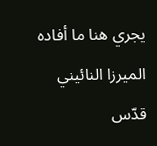يجري هنا ما أفاده الميرزا النائيني قدّس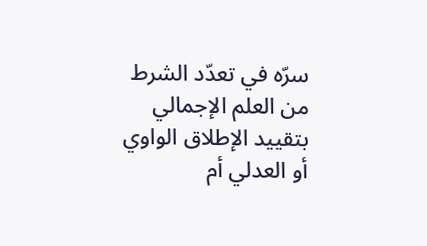سرّه في تعدّد الشرط من العلم الإجمالي بتقييد الإطلاق الواوي أو العدلي أم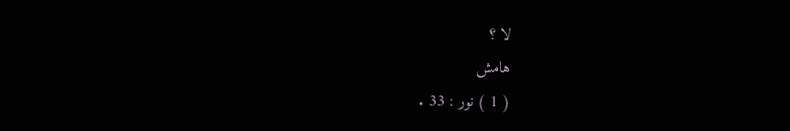لا ؟
هامش
( 1 ) نور : 33 .